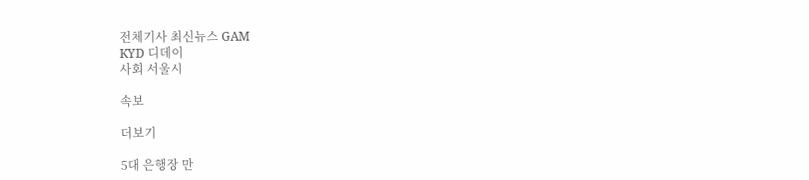전체기사 최신뉴스 GAM
KYD 디데이
사회 서울시

속보

더보기

5대 은행장 만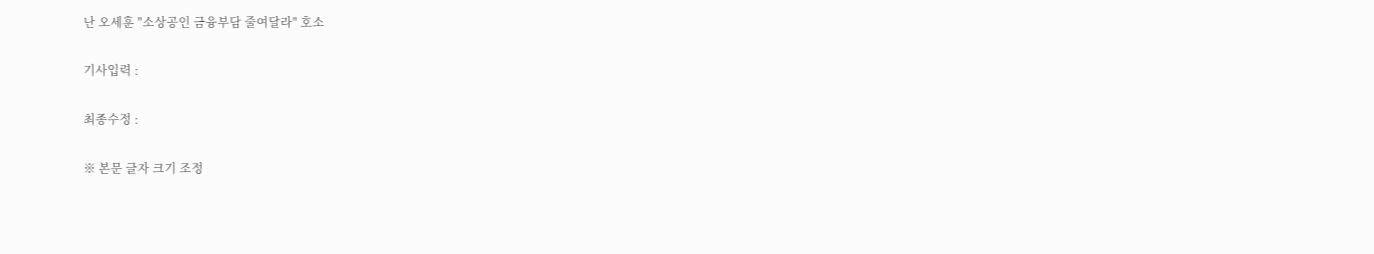난 오세훈 "소상공인 금융부담 줄여달라" 호소

기사입력 :

최종수정 :

※ 본문 글자 크기 조정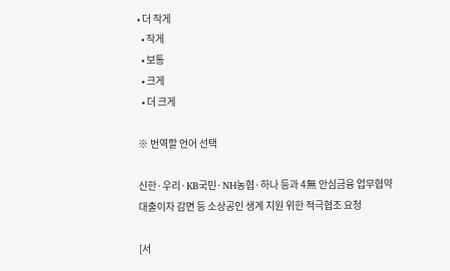• 더 작게
  • 작게
  • 보통
  • 크게
  • 더 크게

※ 번역할 언어 선택

신한·우리·KB국민·NH농협·하나 등과 4無 안심금융 업무협약
대출이자 감면 등 소상공인 생계 지원 위한 적극협조 요청

[서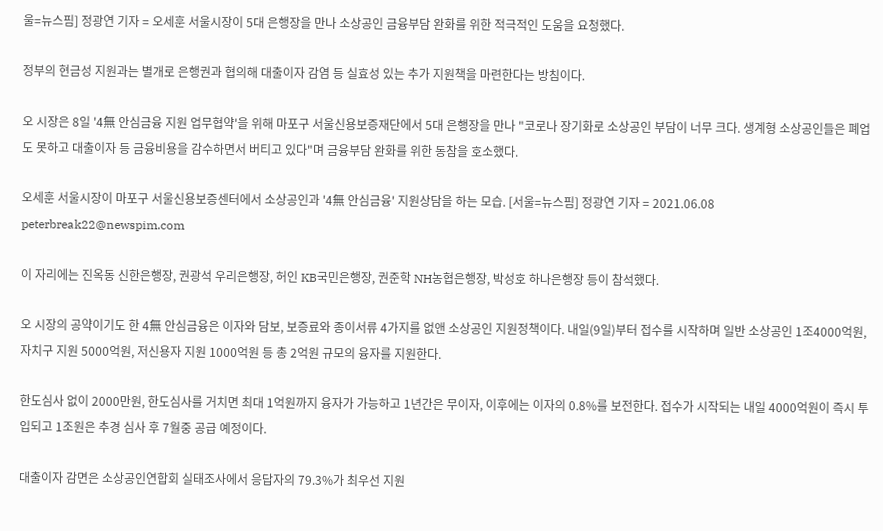울=뉴스핌] 정광연 기자 = 오세훈 서울시장이 5대 은행장을 만나 소상공인 금융부담 완화를 위한 적극적인 도움을 요청했다.

정부의 현금성 지원과는 별개로 은행권과 협의해 대출이자 감염 등 실효성 있는 추가 지원책을 마련한다는 방침이다.

오 시장은 8일 '4無 안심금융 지원 업무협약'을 위해 마포구 서울신용보증재단에서 5대 은행장을 만나 "코로나 장기화로 소상공인 부담이 너무 크다. 생계형 소상공인들은 폐업도 못하고 대출이자 등 금융비용을 감수하면서 버티고 있다"며 금융부담 완화를 위한 동참을 호소했다.

오세훈 서울시장이 마포구 서울신용보증센터에서 소상공인과 '4無 안심금융' 지원상담을 하는 모습. [서울=뉴스핌] 정광연 기자 = 2021.06.08 peterbreak22@newspim.com

이 자리에는 진옥동 신한은행장, 권광석 우리은행장, 허인 KB국민은행장, 권준학 NH농협은행장, 박성호 하나은행장 등이 참석했다.

오 시장의 공약이기도 한 4無 안심금융은 이자와 담보, 보증료와 종이서류 4가지를 없앤 소상공인 지원정책이다. 내일(9일)부터 접수를 시작하며 일반 소상공인 1조4000억원, 자치구 지원 5000억원, 저신용자 지원 1000억원 등 총 2억원 규모의 융자를 지원한다.

한도심사 없이 2000만원, 한도심사를 거치면 최대 1억원까지 융자가 가능하고 1년간은 무이자, 이후에는 이자의 0.8%를 보전한다. 접수가 시작되는 내일 4000억원이 즉시 투입되고 1조원은 추경 심사 후 7월중 공급 예정이다.

대출이자 감면은 소상공인연합회 실태조사에서 응답자의 79.3%가 최우선 지원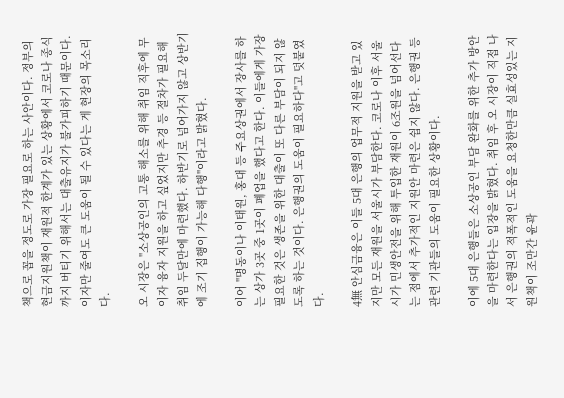책으로 꼽을 정도로 가장 필요로 하는 사안이다. 정부의 현금지원책이 재원적 한계가 있는 상황에서 코로나 종식까지 버티기 위해서는 대출유지가 불가피하기 때문이다. 이자만 줄여도 큰 도움이 될 수 있다는 게 현장의 목소리다.

오 시장은 "소상공인의 고통 해소를 위해 취임 직후에 무이자 융자 지원을 하고 싶었지만 추경 등 절차가 필요해 취임 두달만에 마련했다. 하반기로 넘어가지 않고 상반기에 조기 집행이 가능해 다행"이라고 밝혔다.

이어 "명동이나 이태원, 홍대 등 주요상권에서 장사를 하는 상가 3곳 중 1곳이 폐업을 했다고 한다. 이들에게 가장 필요한 것은 생존을 위한 대출이 또 다른 부담이 되지 않도록 하는 것이다. 은행권의 도움이 필요하다"고 덧붙였다.

4無 안심금융은 이들 5대 은행의 업무적 지원을 받고 있지만 모든 재원을 서울시가 부담한다. 코로나 이후 서울시가 민생안전을 위해 투입한 재원이 6조원을 넘어선다는 점에서 추가적인 지원안 마련은 쉽지 않다. 은행권 등 관련 기관들의 도움이 필요한 상황이다.

이에 5대 은행들은 소상공인 부담 완화를 위한 추가 방안을 마련한다는 입장을 밝혔다. 취임 후 오 시장이 직접 나서 은행권의 적폭적인 도움을 요청한만큼 실효성있는 지원책이 조만간 윤곽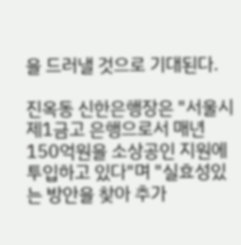을 드러낼 것으로 기대된다.

진옥동 신한은행장은 "서울시 제1금고 은행으로서 매년 150억원을 소상공인 지원에 투입하고 있다"며 "실효성있는 방안을 찾아 추가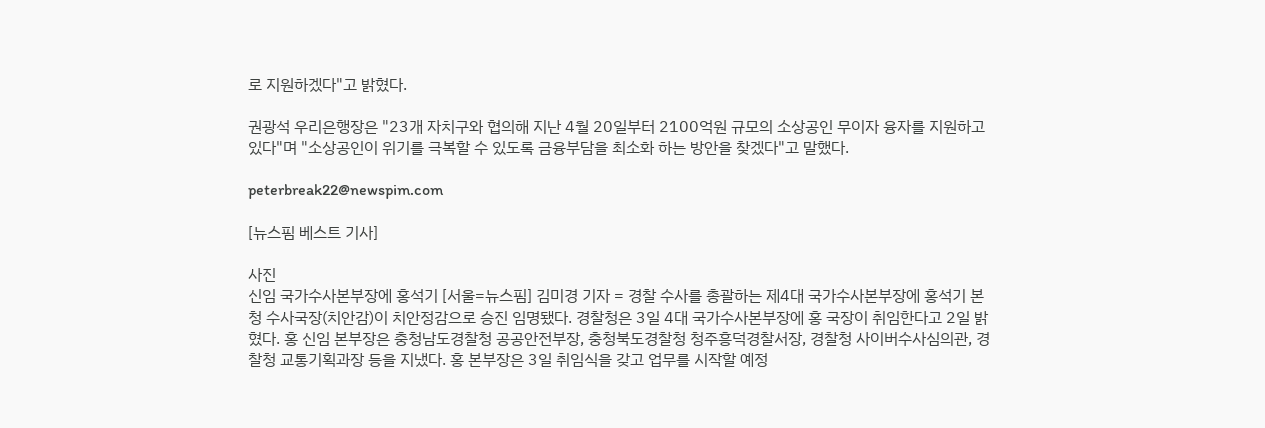로 지원하겠다"고 밝혔다.

권광석 우리은행장은 "23개 자치구와 협의해 지난 4월 20일부터 2100억원 규모의 소상공인 무이자 융자를 지원하고 있다"며 "소상공인이 위기를 극복할 수 있도록 금융부담을 최소화 하는 방안을 찾겠다"고 말했다.

peterbreak22@newspim.com

[뉴스핌 베스트 기사]

사진
신임 국가수사본부장에 홍석기 [서울=뉴스핌] 김미경 기자 = 경찰 수사를 총괄하는 제4대 국가수사본부장에 홍석기 본청 수사국장(치안감)이 치안정감으로 승진 임명됐다. 경찰청은 3일 4대 국가수사본부장에 홍 국장이 취임한다고 2일 밝혔다. 홍 신임 본부장은 충청남도경찰청 공공안전부장, 충청북도경찰청 청주흥덕경찰서장, 경찰청 사이버수사심의관, 경찰청 교통기획과장 등을 지냈다. 홍 본부장은 3일 취임식을 갖고 업무를 시작할 예정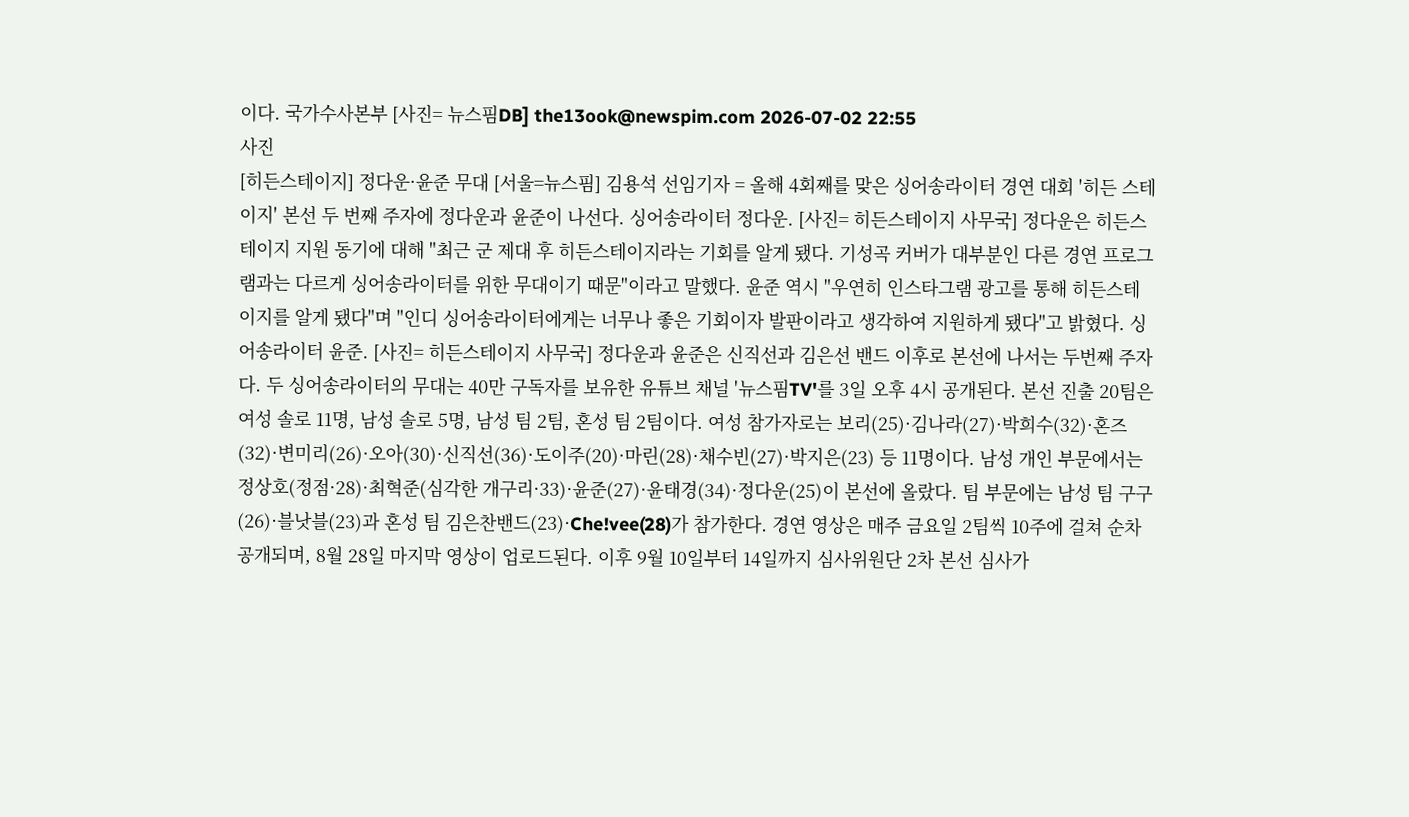이다. 국가수사본부 [사진= 뉴스핌DB] the13ook@newspim.com 2026-07-02 22:55
사진
[히든스테이지] 정다운·윤준 무대 [서울=뉴스핌] 김용석 선임기자 = 올해 4회째를 맞은 싱어송라이터 경연 대회 '히든 스테이지' 본선 두 번째 주자에 정다운과 윤준이 나선다. 싱어송라이터 정다운. [사진= 히든스테이지 사무국] 정다운은 히든스테이지 지원 동기에 대해 "최근 군 제대 후 히든스테이지라는 기회를 알게 됐다. 기성곡 커버가 대부분인 다른 경연 프로그램과는 다르게 싱어송라이터를 위한 무대이기 때문"이라고 말했다. 윤준 역시 "우연히 인스타그램 광고를 통해 히든스테이지를 알게 됐다"며 "인디 싱어송라이터에게는 너무나 좋은 기회이자 발판이라고 생각하여 지원하게 됐다"고 밝혔다. 싱어송라이터 윤준. [사진= 히든스테이지 사무국] 정다운과 윤준은 신직선과 김은선 밴드 이후로 본선에 나서는 두번째 주자다. 두 싱어송라이터의 무대는 40만 구독자를 보유한 유튜브 채널 '뉴스핌TV'를 3일 오후 4시 공개된다. 본선 진출 20팀은 여성 솔로 11명, 남성 솔로 5명, 남성 팀 2팀, 혼성 팀 2팀이다. 여성 참가자로는 보리(25)·김나라(27)·박희수(32)·혼즈(32)·변미리(26)·오아(30)·신직선(36)·도이주(20)·마린(28)·채수빈(27)·박지은(23) 등 11명이다. 남성 개인 부문에서는 정상호(정점·28)·최혁준(심각한 개구리·33)·윤준(27)·윤태경(34)·정다운(25)이 본선에 올랐다. 팀 부문에는 남성 팀 구구(26)·블낫블(23)과 혼성 팀 김은찬밴드(23)·Che!vee(28)가 참가한다. 경연 영상은 매주 금요일 2팀씩 10주에 걸쳐 순차 공개되며, 8월 28일 마지막 영상이 업로드된다. 이후 9월 10일부터 14일까지 심사위원단 2차 본선 심사가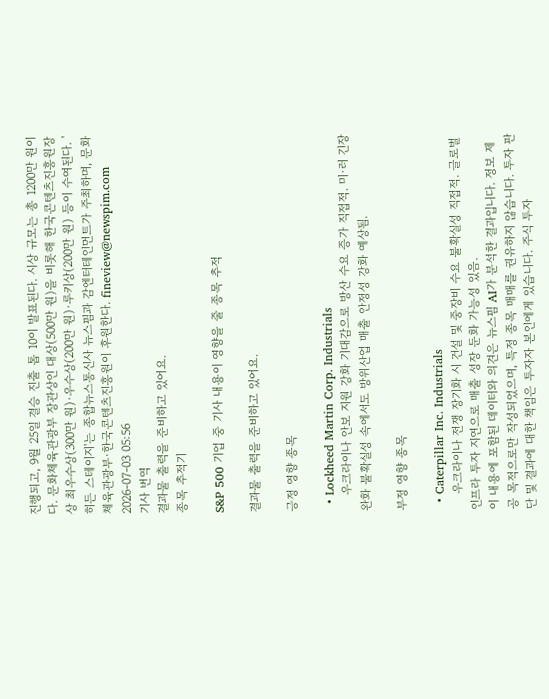진행되고, 9월 25일 결승 진출 톱 10이 발표된다. 시상 규모는 총 1200만 원이다. 문화체육관광부 장관상인 대상(500만 원)을 비롯해 한국콘텐츠진흥원장상 최우수상(300만 원)·우수상(200만 원)·루키상(200만 원) 등이 수여된다. '히든 스테이지'는 종합뉴스통신사 뉴스핌과 감엔터테인먼트가 주최하며, 문화체육관광부·한국콘텐츠진흥원이 후원한다. fineview@newspim.com 2026-07-03 05:56
기사 번역
결과물 출력을 준비하고 있어요.
종목 추적기

S&P 500 기업 중 기사 내용이 영향을 줄 종목 추적

결과물 출력을 준비하고 있어요.

긍정 영향 종목

  • Lockheed Martin Corp. Industrials
    우크라이나 안보 지원 강화 기대감으로 방산 수요 증가 직접적. 미·러 긴장 완화 불확실성 속에서도 방위산업 매출 안정성 강화 예상됨.

부정 영향 종목

  • Caterpillar Inc. Industrials
    우크라이나 전쟁 장기화 시 건설 및 중장비 수요 불확실성 직접적. 글로벌 인프라 투자 지연으로 매출 성장 둔화 가능성 있음.
이 내용에 포함된 데이터와 의견은 뉴스핌 AI가 분석한 결과입니다. 정보 제공 목적으로만 작성되었으며, 특정 종목 매매를 권유하지 않습니다. 투자 판단 및 결과에 대한 책임은 투자자 본인에게 있습니다. 주식 투자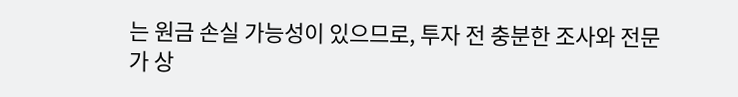는 원금 손실 가능성이 있으므로, 투자 전 충분한 조사와 전문가 상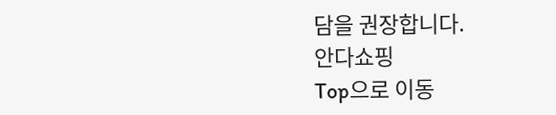담을 권장합니다.
안다쇼핑
Top으로 이동